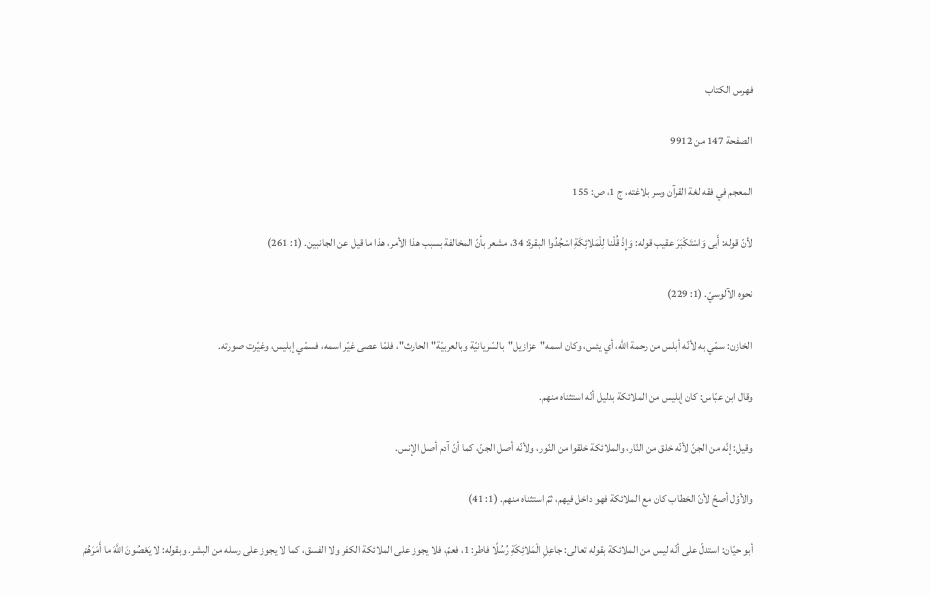فهرس الكتاب

الصفحة 147 من 9912

المعجم في فقه لغة القرآن وسر بلاغته، ج 1، ص: 155

لأنّ قوله: أَبى وَاسْتَكْبَرَ عقيب قوله: وَإِذْ قُلْنا لِلْمَلائِكَةِ اسْجُدُوا البقرة: 34، مشعر بأنّ المخالفة بسبب هذا الأمر، هذا ما قيل عن الجانبين. (1: 261)

نحوه الآلوسيّ. (1: 229)

الخازن: سمّي به لأنّه أبلس من رحمة اللّه، أي يئس، وكان اسمه"عزازيل"بالسّريانيّة وبالعربيّة"الحارث"، فلمّا عصى غيّر اسمه، فسمّي إبليس، وغيّرت صورته.

وقال ابن عبّاس: كان إبليس من الملائكة بدليل أنّه استثناه منهم.

وقيل: إنّه من الجنّ لأنّه خلق من النّار، والملائكة خلقوا من النّور، ولأنّه أصل الجنّ، كما أنّ آدم أصل الإنس.

والأوّل أصحّ لأنّ الخطاب كان مع الملائكة فهو داخل فيهم، ثمّ استثناه منهم. (1: 41)

أبو حيّان: استدلّ على أنّه ليس من الملائكة بقوله تعالى: جاعِلِ الْمَلائِكَةِ رُسُلًا فاطر: 1، فعمّ، فلا يجوز على الملائكة الكفر ولا الفسق، كما لا يجوز على رسله من البشر. وبقوله: لا يَعْصُونَ اللَّهَ ما أَمَرَهُمْ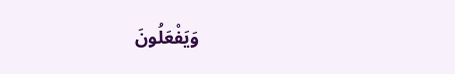وَيَفْعَلُونَ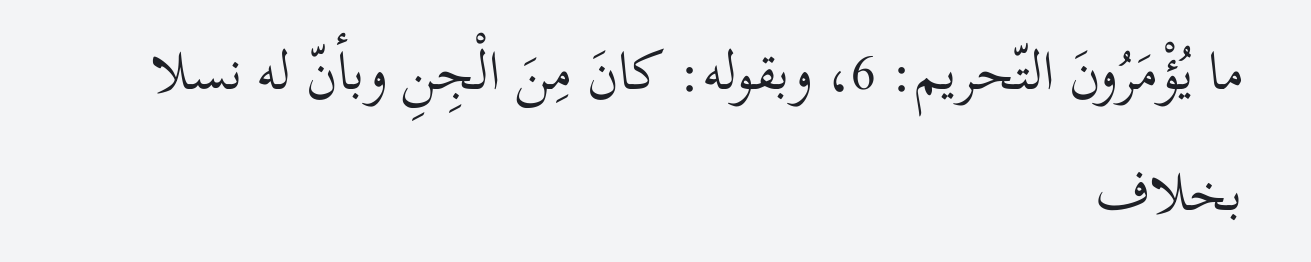ما يُؤْمَرُونَ التّحريم: 6، وبقوله: كانَ مِنَ الْجِنِ وبأنّ له نسلا بخلاف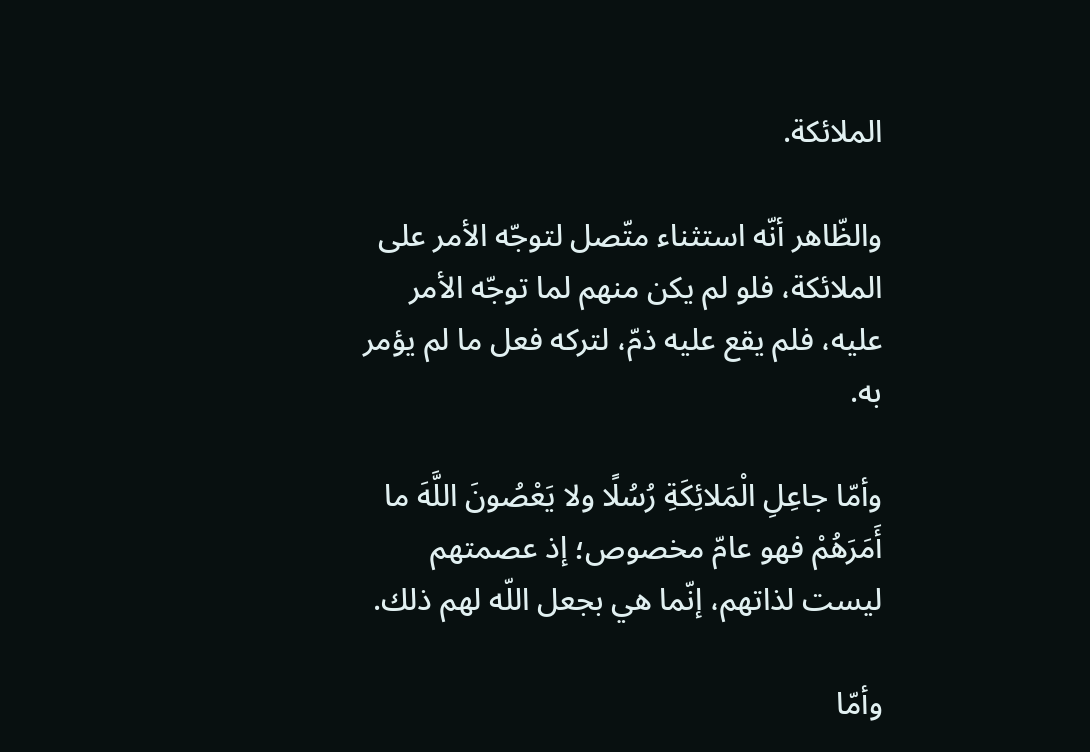الملائكة.

والظّاهر أنّه استثناء متّصل لتوجّه الأمر على الملائكة، فلو لم يكن منهم لما توجّه الأمر عليه، فلم يقع عليه ذمّ، لتركه فعل ما لم يؤمر به.

وأمّا جاعِلِ الْمَلائِكَةِ رُسُلًا ولا يَعْصُونَ اللَّهَ ما أَمَرَهُمْ فهو عامّ مخصوص؛ إذ عصمتهم ليست لذاتهم، إنّما هي بجعل اللّه لهم ذلك.

وأمّا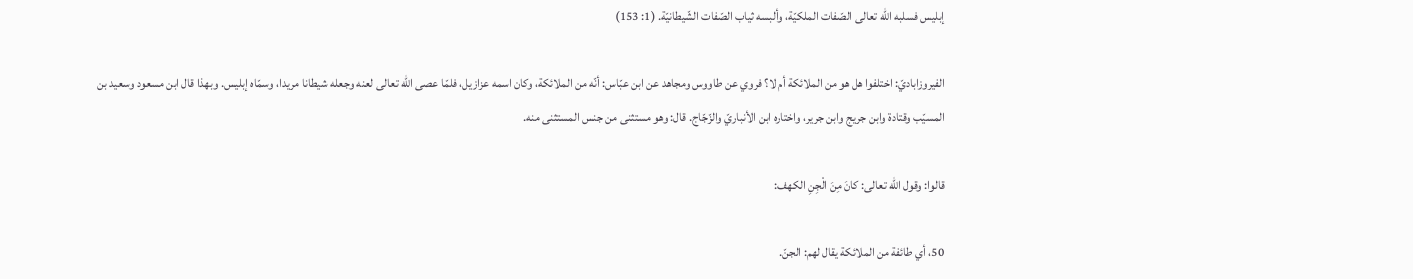إبليس فسلبه اللّه تعالى الصّفات الملكيّة، وألبسه ثياب الصّفات الشّيطانيّة. (1: 153)

الفيروزاباديّ: اختلفوا هل هو من الملائكة أم لا؟ فروي عن طاووس ومجاهد عن ابن عبّاس: أنّه من الملائكة، وكان اسمه عزازيل، فلمّا عصى اللّه تعالى لعنه وجعله شيطانا مريدا، وسمّاه إبليس. وبهذا قال ابن مسعود وسعيد بن المسيّب وقتادة وابن جريج وابن جرير، واختاره ابن الأنباريّ والزّجّاج. قال: وهو مستثنى من جنس المستثنى منه.

قالوا: وقول اللّه تعالى: كانَ مِنَ الْجِنِ الكهف:

50، أي طائفة من الملائكة يقال لهم: الجنّ.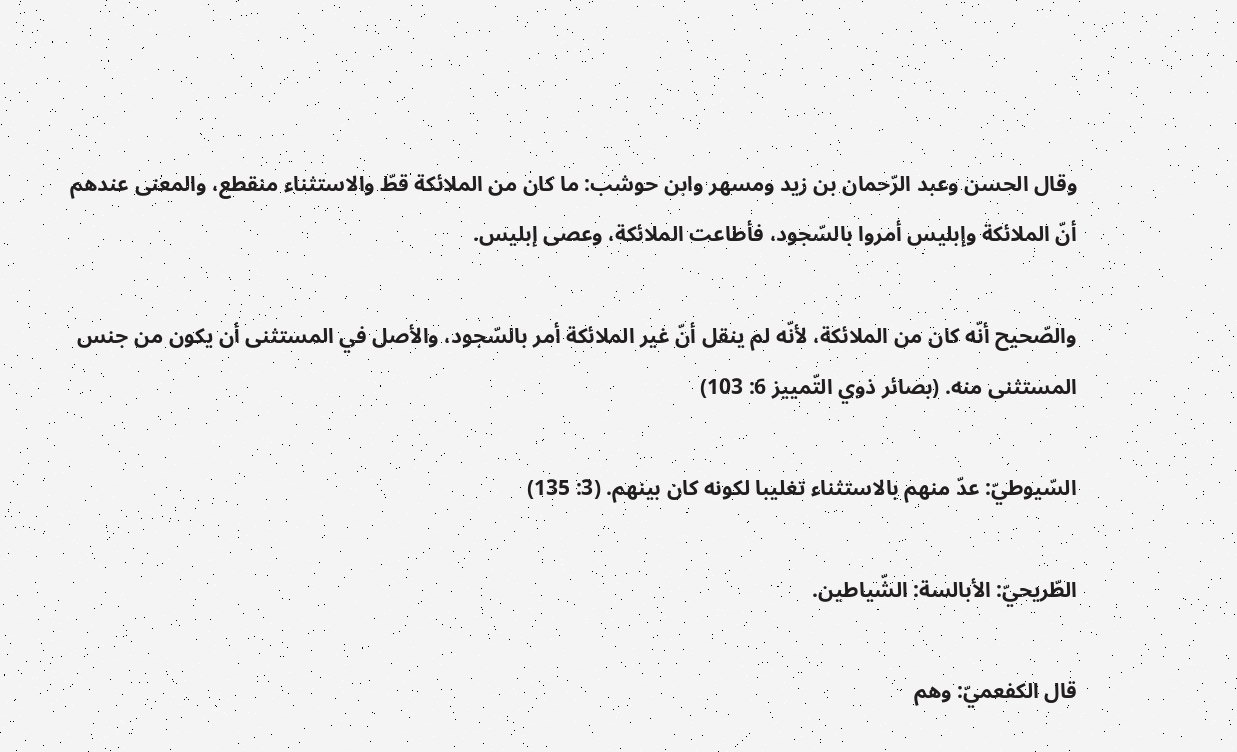وقال الحسن وعبد الرّحمان بن زيد ومسهر وابن حوشب: ما كان من الملائكة قطّ والاستثناء منقطع، والمعنى عندهم أنّ الملائكة وإبليس أمروا بالسّجود، فأطاعت الملائكة، وعصى إبليس.

والصّحيح أنّه كان من الملائكة، لأنّه لم ينقل أنّ غير الملائكة أمر بالسّجود، والأصل في المستثنى أن يكون من جنس المستثنى منه. (بصائر ذوي التّمييز 6: 103)

السّيوطيّ: عدّ منهم بالاستثناء تغليبا لكونه كان بينهم. (3: 135)

الطّريحيّ: الأبالسة: الشّياطين.

قال الكفعميّ: وهم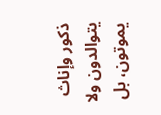ذكور وإناث يتوالدون ولا يموتون، بل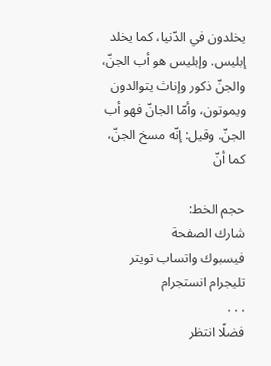يخلدون في الدّنيا، كما يخلد إبليس. وإبليس هو أب الجنّ، والجنّ ذكور وإناث يتوالدون ويموتون، وأمّا الجانّ فهو أب الجنّ. وقيل: إنّه مسخ الجنّ، كما أنّ

حجم الخط:
شارك الصفحة
فيسبوك واتساب تويتر تليجرام انستجرام
. . .
فضلًا انتظر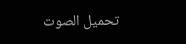تحميل الصوت